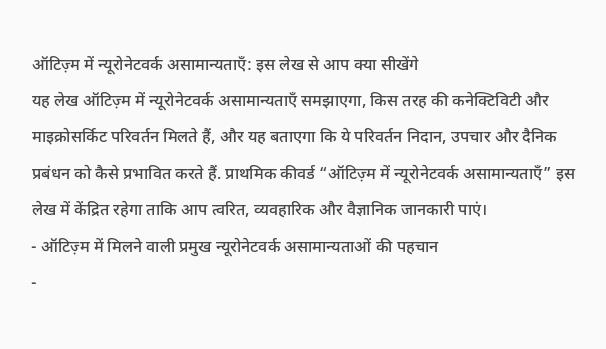ऑटिज़्म में न्यूरोनेटवर्क असामान्यताएँ: इस लेख से आप क्या सीखेंगे
यह लेख ऑटिज़्म में न्यूरोनेटवर्क असामान्यताएँ समझाएगा, किस तरह की कनेक्टिविटी और माइक्रोसर्किट परिवर्तन मिलते हैं, और यह बताएगा कि ये परिवर्तन निदान, उपचार और दैनिक प्रबंधन को कैसे प्रभावित करते हैं. प्राथमिक कीवर्ड “ऑटिज़्म में न्यूरोनेटवर्क असामान्यताएँ” इस लेख में केंद्रित रहेगा ताकि आप त्वरित, व्यवहारिक और वैज्ञानिक जानकारी पाएं।
- ऑटिज़्म में मिलने वाली प्रमुख न्यूरोनेटवर्क असामान्यताओं की पहचान
-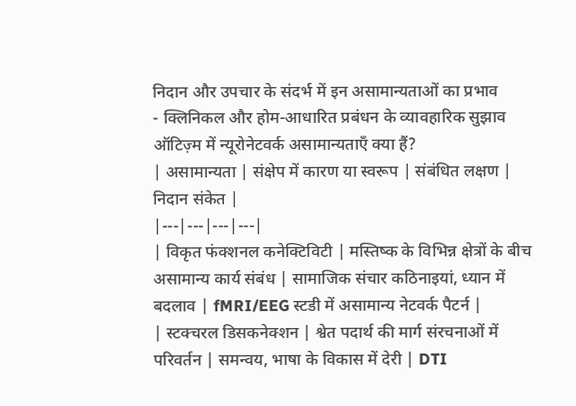निदान और उपचार के संदर्भ में इन असामान्यताओं का प्रभाव
- क्लिनिकल और होम-आधारित प्रबंधन के व्यावहारिक सुझाव
ऑटिज़्म में न्यूरोनेटवर्क असामान्यताएँ क्या हैं?
| असामान्यता | संक्षेप में कारण या स्वरूप | संबंधित लक्षण | निदान संकेत |
|---|---|---|---|
| विकृत फंक्शनल कनेक्टिविटी | मस्तिष्क के विभिन्न क्षेत्रों के बीच असामान्य कार्य संबंध | सामाजिक संचार कठिनाइयां, ध्यान में बदलाव | fMRI/EEG स्टडी में असामान्य नेटवर्क पैटर्न |
| स्टक्चरल डिसकनेक्शन | श्वेत पदार्थ की मार्ग संरचनाओं में परिवर्तन | समन्वय, भाषा के विकास में देरी | DTI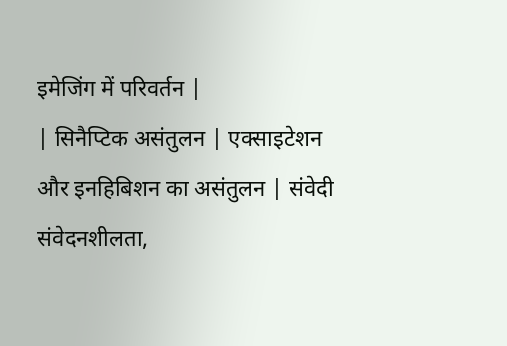इमेजिंग में परिवर्तन |
| सिनैप्टिक असंतुलन | एक्साइटेशन और इनहिबिशन का असंतुलन | संवेदी संवेदनशीलता,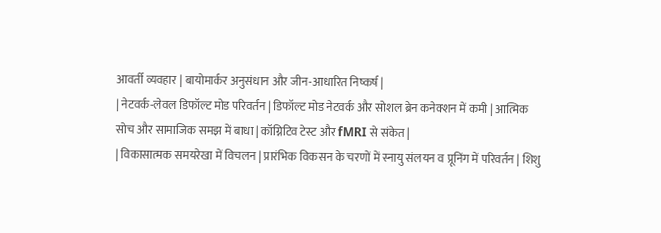आवर्ती व्यवहार | बायोमार्कर अनुसंधान और जीन-आधारित निष्कर्ष |
| नेटवर्क-लेवल डिफॉल्ट मोड परिवर्तन | डिफॉल्ट मोड नेटवर्क और सोशल ब्रेन कनेक्शन में कमी | आत्मिक सोच और सामाजिक समझ में बाधा | कॉग्निटिव टेस्ट और fMRI से संकेत |
| विकासात्मक समयरेखा में विचलन | प्रारंभिक विकसन के चरणों में स्नायु संलयन व प्रूनिंग में परिवर्तन | शिशु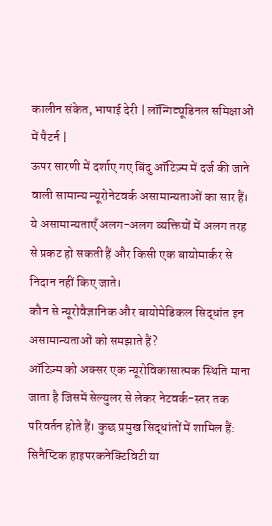कालीन संकेत, भाषाई देरी | लॉन्गिट्यूडिनल समिक्षाओं में पैटर्न |
ऊपर सारणी में दर्शाए गए बिंदु ऑटिज़्म में दर्ज की जाने वाली सामान्य न्यूरोनेटवर्क असामान्यताओं का सार हैं। ये असामान्यताएँ अलग-अलग व्यक्तियों में अलग तरह से प्रकट हो सकती हैं और किसी एक बायोमार्कर से निदान नहीं किए जाते।
कौन से न्यूरोवैज्ञानिक और बायोमेडिकल सिद्धांत इन असामान्यताओं को समझाते हैं?
ऑटिज़्म को अक्सर एक न्यूरोविकासात्मक स्थिति माना जाता है जिसमें सेल्युलर से लेकर नेटवर्क-स्तर तक परिवर्तन होते हैं। कुछ प्रमुख सिद्धांतों में शामिल हैं: सिनैप्टिक हाइपरकनेक्टिविटी या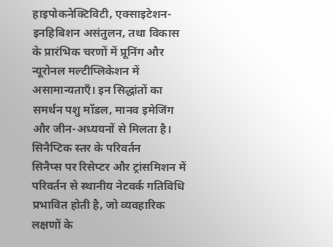हाइपोकनेक्टिविटी, एक्साइटेशन-इनहिबिशन असंतुलन, तथा विकास के प्रारंभिक चरणों में प्रूनिंग और न्यूरोनल मल्टीप्लिकेशन में असामान्यताएँ। इन सिद्धांतों का समर्थन पशु मॉडल, मानव इमेजिंग और जीन-अध्ययनों से मिलता है।
सिनैप्टिक स्तर के परिवर्तन
सिनैप्स पर रिसेप्टर और ट्रांसमिशन में परिवर्तन से स्थानीय नेटवर्क गतिविधि प्रभावित होती है, जो व्यवहारिक लक्षणों के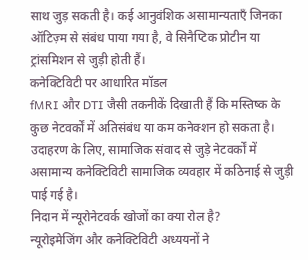साथ जुड़ सकती है। कई आनुवंशिक असामान्यताएँ जिनका ऑटिज़्म से संबंध पाया गया है, वे सिनैप्टिक प्रोटीन या ट्रांसमिशन से जुड़ी होती हैं।
कनेक्टिविटी पर आधारित मॉडल
fMRI और DTI जैसी तकनीकें दिखाती हैं कि मस्तिष्क के कुछ नेटवर्कों में अतिसंबंध या कम कनेक्शन हो सकता है। उदाहरण के लिए, सामाजिक संवाद से जुड़े नेटवर्कों में असामान्य कनेक्टिविटी सामाजिक व्यवहार में कठिनाई से जुड़ी पाई गई है।
निदान में न्यूरोनेटवर्क खोजों का क्या रोल है?
न्यूरोइमेजिंग और कनेक्टिविटी अध्ययनों ने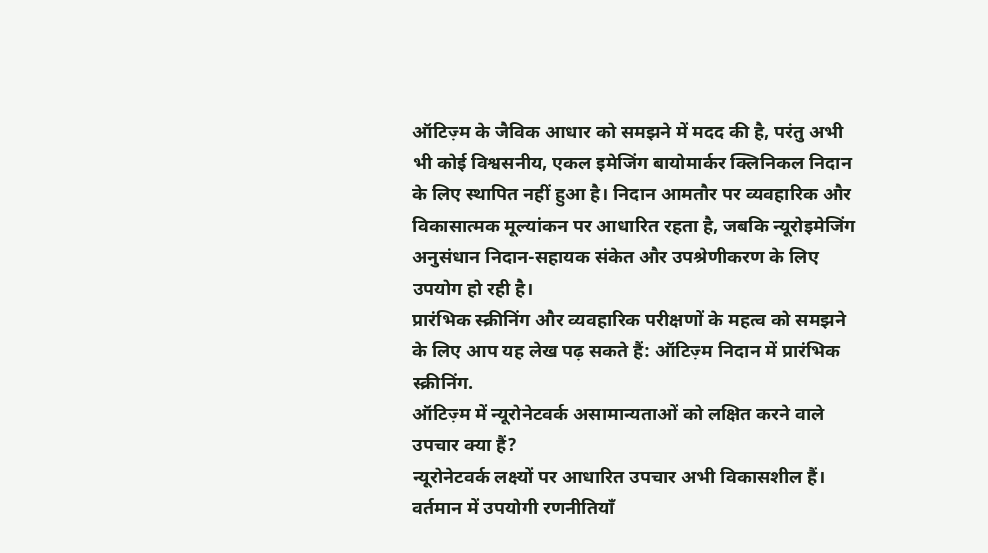ऑटिज़्म के जैविक आधार को समझने में मदद की है, परंतु अभी भी कोई विश्वसनीय, एकल इमेजिंग बायोमार्कर क्लिनिकल निदान के लिए स्थापित नहीं हुआ है। निदान आमतौर पर व्यवहारिक और विकासात्मक मूल्यांकन पर आधारित रहता है, जबकि न्यूरोइमेजिंग अनुसंधान निदान-सहायक संकेत और उपश्रेणीकरण के लिए उपयोग हो रही है।
प्रारंभिक स्क्रीनिंग और व्यवहारिक परीक्षणों के महत्व को समझने के लिए आप यह लेख पढ़ सकते हैं: ऑटिज़्म निदान में प्रारंभिक स्क्रीनिंग.
ऑटिज़्म में न्यूरोनेटवर्क असामान्यताओं को लक्षित करने वाले उपचार क्या हैं?
न्यूरोनेटवर्क लक्ष्यों पर आधारित उपचार अभी विकासशील हैं। वर्तमान में उपयोगी रणनीतियाँ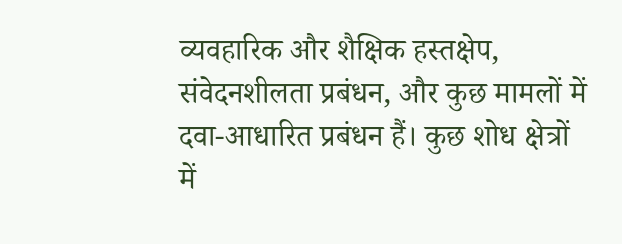व्यवहारिक और शैक्षिक हस्तक्षेप, संवेदनशीलता प्रबंधन, और कुछ मामलों में दवा-आधारित प्रबंधन हैं। कुछ शोध क्षेत्रों में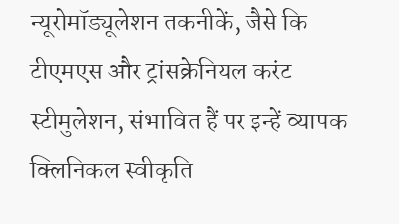न्यूरोमॉड्यूलेशन तकनीकें, जैसे कि टीएमएस और ट्रांसक्रेनियल करंट स्टीमुलेशन, संभावित हैं पर इन्हें व्यापक क्लिनिकल स्वीकृति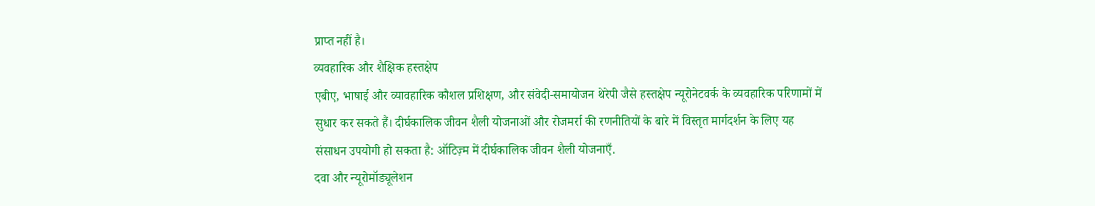प्राप्त नहीं है।
व्यवहारिक और शैक्षिक हस्तक्षेप
एबीए, भाषाई और व्यावहारिक कौशल प्रशिक्षण, और संवेदी-समायोजन थेरेपी जैसे हस्तक्षेप न्यूरोनेटवर्क के व्यवहारिक परिणामों में सुधार कर सकते हैं। दीर्घकालिक जीवन शैली योजनाओं और रोजमर्रा की रणनीतियों के बारे में विस्तृत मार्गदर्शन के लिए यह संसाधन उपयोगी हो सकता है: ऑटिज़्म में दीर्घकालिक जीवन शैली योजनाएँ.
दवा और न्यूरोमॉड्यूलेशन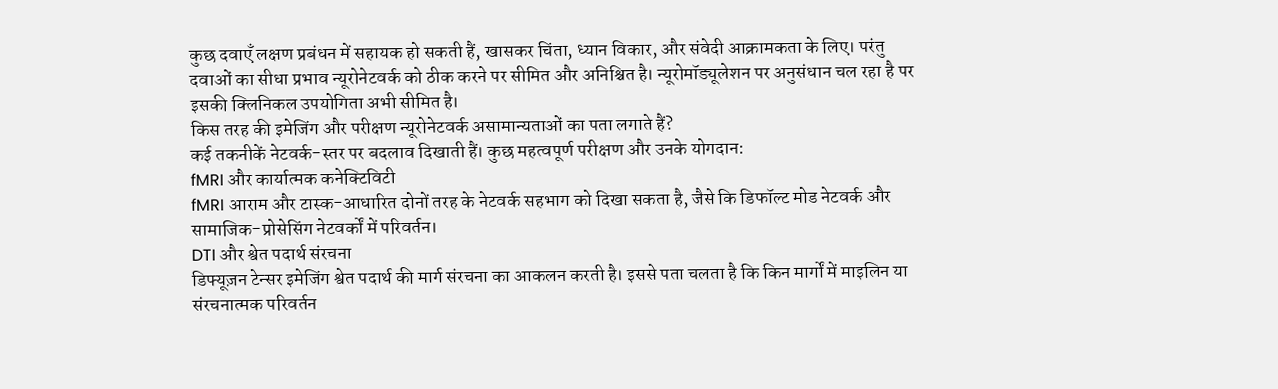कुछ दवाएँ लक्षण प्रबंधन में सहायक हो सकती हैं, खासकर चिंता, ध्यान विकार, और संवेदी आक्रामकता के लिए। परंतु दवाओं का सीधा प्रभाव न्यूरोनेटवर्क को ठीक करने पर सीमित और अनिश्चित है। न्यूरोमॉड्यूलेशन पर अनुसंधान चल रहा है पर इसकी क्लिनिकल उपयोगिता अभी सीमित है।
किस तरह की इमेजिंग और परीक्षण न्यूरोनेटवर्क असामान्यताओं का पता लगाते हैं?
कई तकनीकें नेटवर्क-स्तर पर बदलाव दिखाती हैं। कुछ महत्वपूर्ण परीक्षण और उनके योगदान:
fMRI और कार्यात्मक कनेक्टिविटी
fMRI आराम और टास्क-आधारित दोनों तरह के नेटवर्क सहभाग को दिखा सकता है, जैसे कि डिफॉल्ट मोड नेटवर्क और सामाजिक-प्रोसेसिंग नेटवर्कों में परिवर्तन।
DTI और श्वेत पदार्थ संरचना
डिफ्यूज़न टेन्सर इमेजिंग श्वेत पदार्थ की मार्ग संरचना का आकलन करती है। इससे पता चलता है कि किन मार्गों में माइलिन या संरचनात्मक परिवर्तन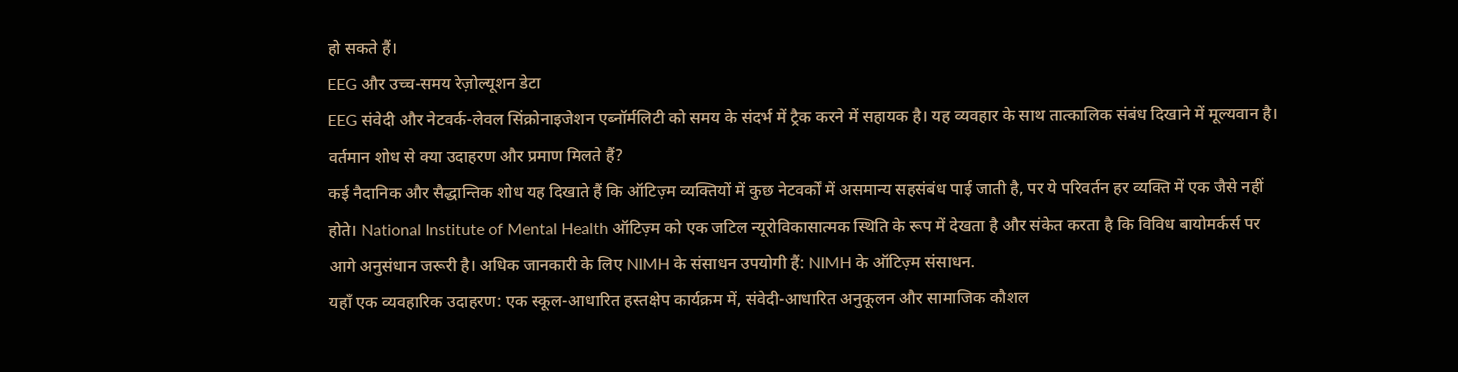हो सकते हैं।
EEG और उच्च-समय रेज़ोल्यूशन डेटा
EEG संवेदी और नेटवर्क-लेवल सिंक्रोनाइजेशन एब्नॉर्मलिटी को समय के संदर्भ में ट्रैक करने में सहायक है। यह व्यवहार के साथ तात्कालिक संबंध दिखाने में मूल्यवान है।
वर्तमान शोध से क्या उदाहरण और प्रमाण मिलते हैं?
कई नैदानिक और सैद्धान्तिक शोध यह दिखाते हैं कि ऑटिज़्म व्यक्तियों में कुछ नेटवर्कों में असमान्य सहसंबंध पाई जाती है, पर ये परिवर्तन हर व्यक्ति में एक जैसे नहीं होते। National Institute of Mental Health ऑटिज़्म को एक जटिल न्यूरोविकासात्मक स्थिति के रूप में देखता है और संकेत करता है कि विविध बायोमर्कर्स पर आगे अनुसंधान जरूरी है। अधिक जानकारी के लिए NIMH के संसाधन उपयोगी हैं: NIMH के ऑटिज़्म संसाधन.
यहाँ एक व्यवहारिक उदाहरण: एक स्कूल-आधारित हस्तक्षेप कार्यक्रम में, संवेदी-आधारित अनुकूलन और सामाजिक कौशल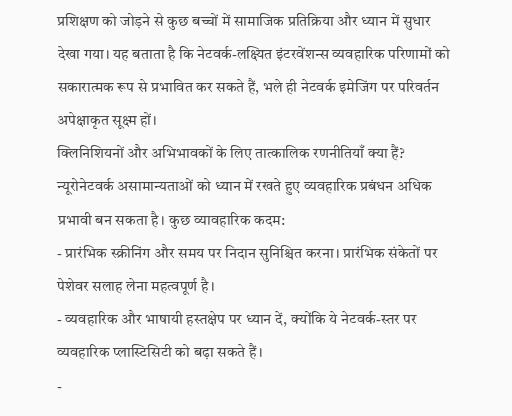प्रशिक्षण को जोड़ने से कुछ बच्चों में सामाजिक प्रतिक्रिया और ध्यान में सुधार देखा गया। यह बताता है कि नेटवर्क-लक्ष्यित इंटरवेंशन्स व्यवहारिक परिणामों को सकारात्मक रूप से प्रभावित कर सकते हैं, भले ही नेटवर्क इमेजिंग पर परिवर्तन अपेक्षाकृत सूक्ष्म हों।
क्लिनिशियनों और अभिभावकों के लिए तात्कालिक रणनीतियाँ क्या हैं?
न्यूरोनेटवर्क असामान्यताओं को ध्यान में रखते हुए व्यवहारिक प्रबंधन अधिक प्रभावी बन सकता है। कुछ व्यावहारिक कदम:
- प्रारंभिक स्क्रीनिंग और समय पर निदान सुनिश्चित करना। प्रारंभिक संकेतों पर पेशेवर सलाह लेना महत्वपूर्ण है।
- व्यवहारिक और भाषायी हस्तक्षेप पर ध्यान दें, क्योंकि ये नेटवर्क-स्तर पर व्यवहारिक प्लास्टिसिटी को बढ़ा सकते हैं।
-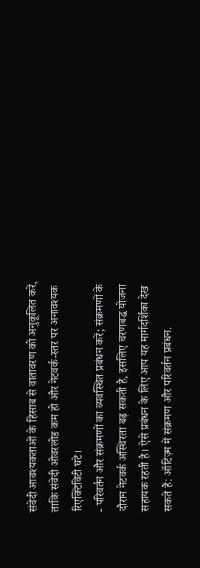संवेदी आवश्यकताओं के हिसाब से वातावरण को अनुकूलित करें, ताकि संवेदी ओवरलोड कम हो और नेटवर्क-स्तर पर अनावश्यक रिएक्टिविटी घटे।
- परिवर्तन और संक्रमणों का व्यवस्थित प्रबंधन करें; संक्रमणों के दौरान नेटवर्क अस्थिरता बढ़ सकती है, इसलिए चरणबद्ध योजना सहायक रहती है। ऐसे प्रबंधन के लिए आप यह मार्गदर्शिका देख सकते हैं: ऑटिज़्म में संक्रमण और परिवर्तन प्रबंधन.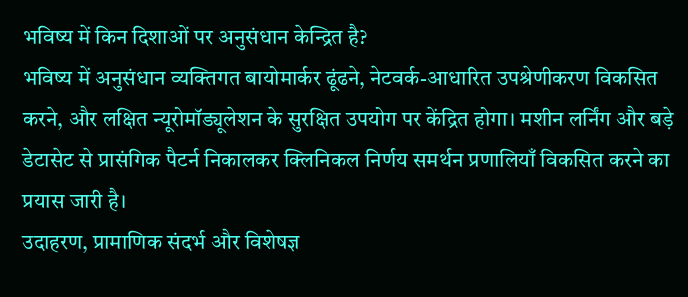भविष्य में किन दिशाओं पर अनुसंधान केन्द्रित है?
भविष्य में अनुसंधान व्यक्तिगत बायोमार्कर ढूंढने, नेटवर्क-आधारित उपश्रेणीकरण विकसित करने, और लक्षित न्यूरोमॉड्यूलेशन के सुरक्षित उपयोग पर केंद्रित होगा। मशीन लर्निंग और बड़े डेटासेट से प्रासंगिक पैटर्न निकालकर क्लिनिकल निर्णय समर्थन प्रणालियाँ विकसित करने का प्रयास जारी है।
उदाहरण, प्रामाणिक संदर्भ और विशेषज्ञ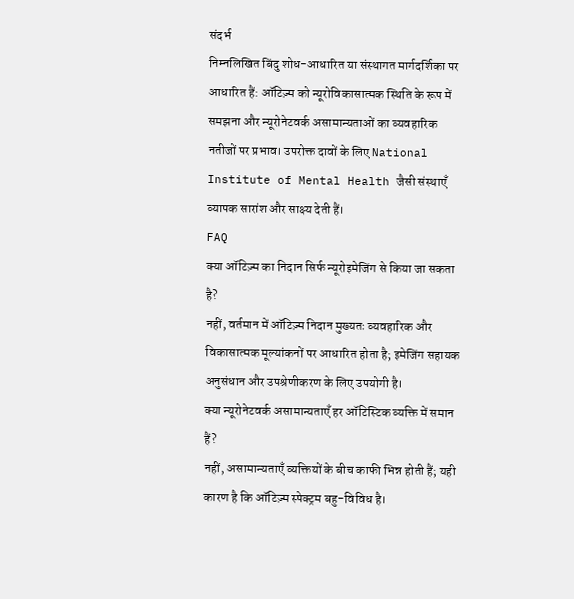संदर्भ
निम्नलिखित बिंदु शोध-आधारित या संस्थागत मार्गदर्शिका पर आधारित हैं: ऑटिज़्म को न्यूरोविकासात्मक स्थिति के रूप में समझना और न्यूरोनेटवर्क असामान्यताओं का व्यवहारिक नतीजों पर प्रभाव। उपरोक्त दावों के लिए National Institute of Mental Health जैसी संस्थाएँ व्यापक सारांश और साक्ष्य देती हैं।
FAQ
क्या ऑटिज़्म का निदान सिर्फ न्यूरोइमेजिंग से किया जा सकता है?
नहीं, वर्तमान में ऑटिज़्म निदान मुख्यतः व्यवहारिक और विकासात्मक मूल्यांकनों पर आधारित होता है; इमेजिंग सहायक अनुसंधान और उपश्रेणीकरण के लिए उपयोगी है।
क्या न्यूरोनेटवर्क असामान्यताएँ हर ऑटिस्टिक व्यक्ति में समान हैं?
नहीं, असामान्यताएँ व्यक्तियों के बीच काफी भिन्न होती हैं; यही कारण है कि ऑटिज़्म स्पेक्ट्रम बहु-विविध है।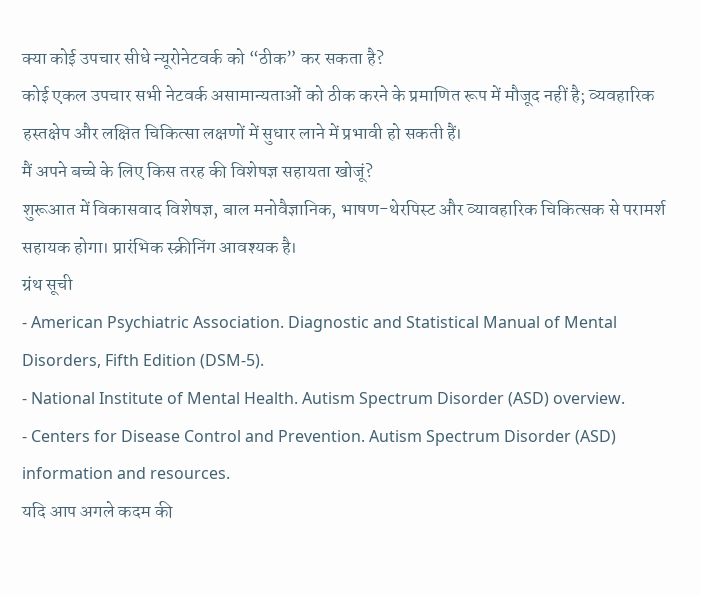क्या कोई उपचार सीधे न्यूरोनेटवर्क को “ठीक” कर सकता है?
कोई एकल उपचार सभी नेटवर्क असामान्यताओं को ठीक करने के प्रमाणित रूप में मौजूद नहीं है; व्यवहारिक हस्तक्षेप और लक्षित चिकित्सा लक्षणों में सुधार लाने में प्रभावी हो सकती हैं।
मैं अपने बच्चे के लिए किस तरह की विशेषज्ञ सहायता खोजूं?
शुरूआत में विकासवाद विशेषज्ञ, बाल मनोवैज्ञानिक, भाषण-थेरपिस्ट और व्यावहारिक चिकित्सक से परामर्श सहायक होगा। प्रारंभिक स्क्रीनिंग आवश्यक है।
ग्रंथ सूची
- American Psychiatric Association. Diagnostic and Statistical Manual of Mental Disorders, Fifth Edition (DSM-5).
- National Institute of Mental Health. Autism Spectrum Disorder (ASD) overview.
- Centers for Disease Control and Prevention. Autism Spectrum Disorder (ASD) information and resources.
यदि आप अगले कदम की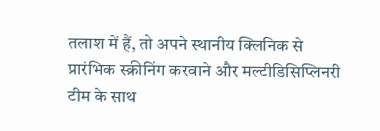तलाश में हैं, तो अपने स्थानीय क्लिनिक से प्रारंभिक स्क्रीनिंग करवाने और मल्टीडिसिप्लिनरी टीम के साथ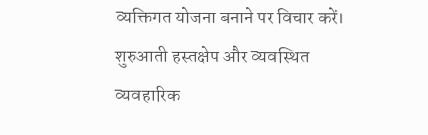व्यक्तिगत योजना बनाने पर विचार करें। शुरुआती हस्तक्षेप और व्यवस्थित व्यवहारिक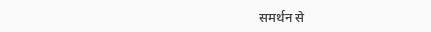समर्थन से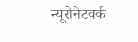न्यूरोनेटवर्क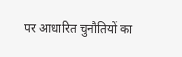पर आधारित चुनौतियों का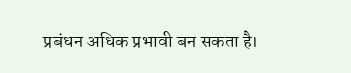प्रबंधन अधिक प्रभावी बन सकता है।